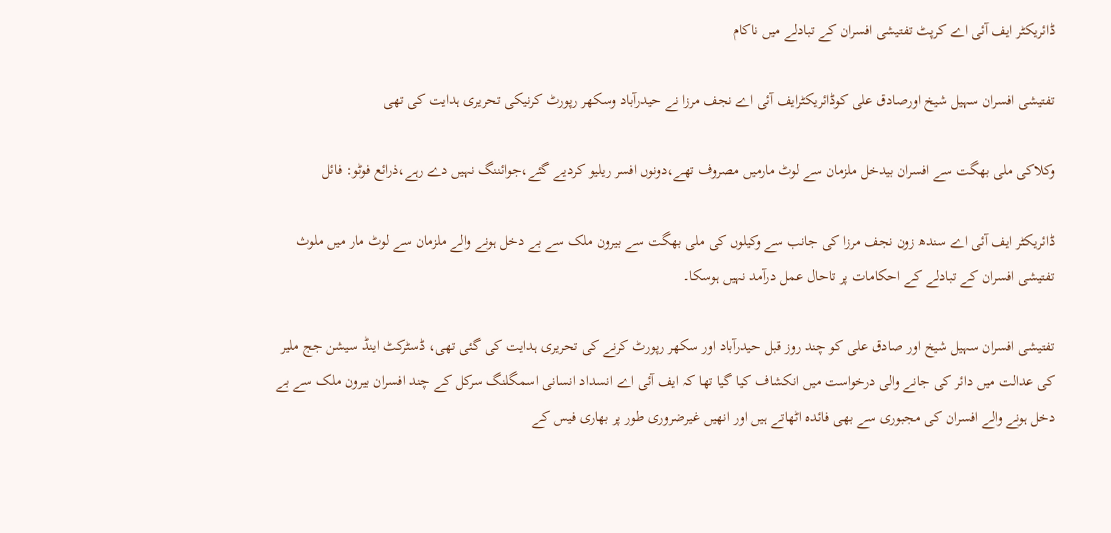ڈائریکٹر ایف آئی اے کرپٹ تفتیشی افسران کے تبادلے میں ناکام

تفتیشی افسران سہیل شیخ اورصادق علی کوڈائریکٹرایف آئی اے نجف مرزا نے حیدرآباد وسکھر رپورٹ کرنیکی تحریری ہدایت کی تھی

وکلاکی ملی بھگت سے افسران بیدخل ملزمان سے لوٹ مارمیں مصروف تھے،دونوں افسر ریلیو کردیے گئے،جوائننگ نہیں دے رہے،ذرائع فوٹو: فائل

ڈائریکٹر ایف آئی اے سندھ زون نجف مرزا کی جانب سے وکیلوں کی ملی بھگت سے بیرون ملک سے بے دخل ہونے والے ملزمان سے لوٹ مار میں ملوث تفتیشی افسران کے تبادلے کے احکامات پر تاحال عمل درآمد نہیں ہوسکا۔

تفتیشی افسران سہیل شیخ اور صادق علی کو چند روز قبل حیدرآباد اور سکھر رپورٹ کرنے کی تحریری ہدایت کی گئی تھی، ڈسٹرکٹ اینڈ سیشن جج ملیر کی عدالت میں دائر کی جانے والی درخواست میں انکشاف کیا گیا تھا کہ ایف آئی اے انسداد انسانی اسمگلنگ سرکل کے چند افسران بیرون ملک سے بے دخل ہونے والے افسران کی مجبوری سے بھی فائدہ اٹھاتے ہیں اور انھیں غیرضروری طور پر بھاری فیس کے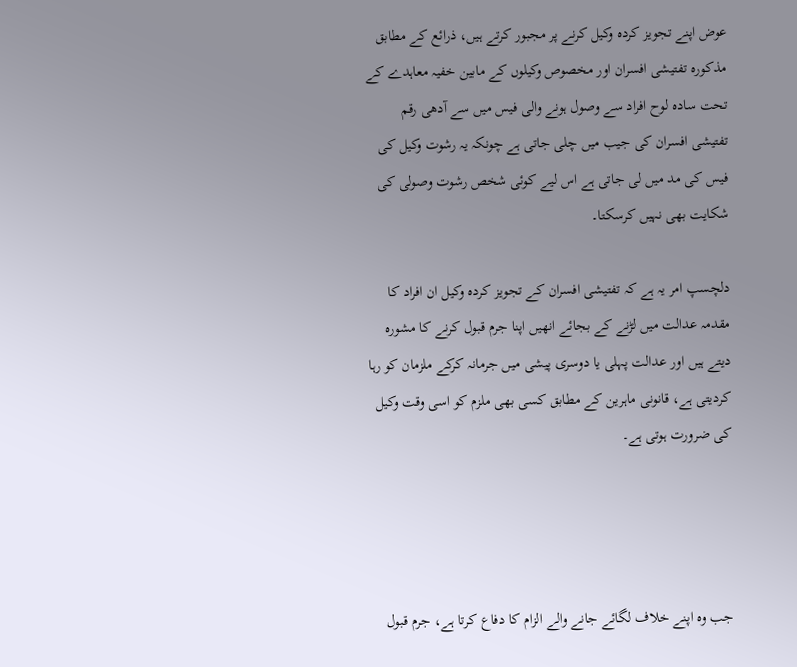عوض اپنے تجویز کردہ وکیل کرنے پر مجبور کرتے ہیں، ذرائع کے مطابق مذکورہ تفتیشی افسران اور مخصوص وکیلوں کے مابین خفیہ معاہدے کے تحت سادہ لوح افراد سے وصول ہونے والی فیس میں سے آدھی رقم تفتیشی افسران کی جیب میں چلی جاتی ہے چونکہ یہ رشوت وکیل کی فیس کی مد میں لی جاتی ہے اس لیے کوئی شخص رشوت وصولی کی شکایت بھی نہیں کرسکتا۔

دلچسپ امر یہ ہے کہ تفتیشی افسران کے تجویز کردہ وکیل ان افراد کا مقدمہ عدالت میں لڑنے کے بجائے انھیں اپنا جرم قبول کرنے کا مشورہ دیتے ہیں اور عدالت پہلی یا دوسری پیشی میں جرمانہ کرکے ملزمان کو رہا کردیتی ہے، قانونی ماہرین کے مطابق کسی بھی ملزم کو اسی وقت وکیل کی ضرورت ہوتی ہے۔




جب وہ اپنے خلاف لگائے جانے والے الزام کا دفاع کرتا ہے، جرم قبول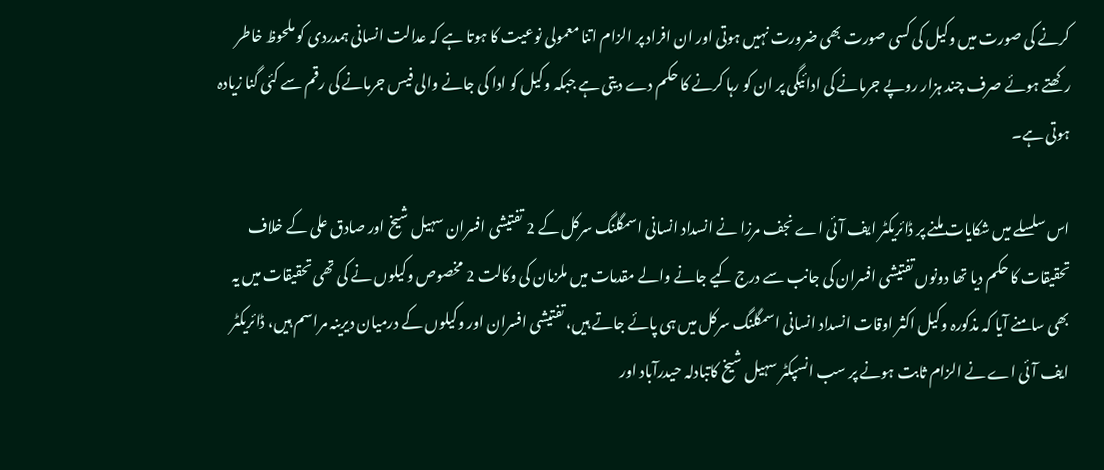کرنے کی صورت میں وکیل کی کسی صورت بھی ضرورت نہیں ہوتی اور ان افراد پر الزام اتنا معمولی نوعیت کا ہوتا ہے کہ عدالت انسانی ہمدردی کو ملحوظ خاطر رکھتے ہوئے صرف چند ہزار روپے جرمانے کی ادائیگی پر ان کو رہا کرنے کا حکم دے دیتی ہے جبکہ وکیل کو ادا کی جانے والی فیس جرمانے کی رقم سے کئی گنا زیادہ ہوتی ہے۔

اس سلسلے میں شکایات ملنے پر ڈائریکٹر ایف آئی اے نجف مرزا نے انسداد انسانی اسمگلنگ سرکل کے 2 تفتیشی افسران سہیل شیخ اور صادق علی کے خلاف تحقیقات کا حکم دیا تھا دونوں تفتیشی افسران کی جانب سے درج کیے جانے والے مقدمات میں ملزمان کی وکالت 2 مخصوص وکیلوں نے کی تھی تحقیقات میں یہ بھی سامنے آیا کہ مذکورہ وکیل اکثر اوقات انسداد انسانی اسمگلنگ سرکل میں ہی پائے جاتے ہیں، تفتیشی افسران اور وکیلوں کے درمیان دیرینہ مراسم ہیں، ڈائریکٹر ایف آئی اے نے الزام ثابت ہونے پر سب انسپکٹر سہیل شیخ کاتبادلہ حیدرآباد اور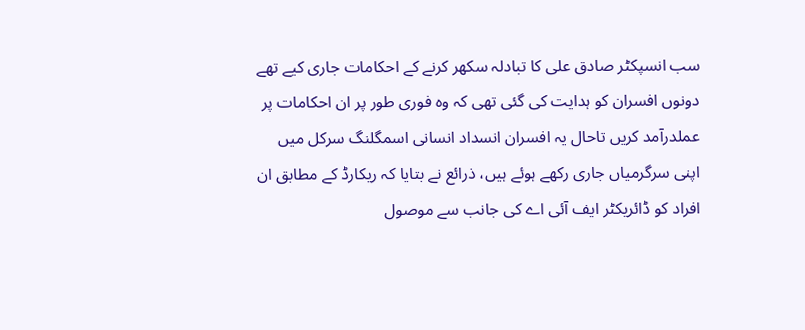سب انسپکٹر صادق علی کا تبادلہ سکھر کرنے کے احکامات جاری کیے تھے دونوں افسران کو ہدایت کی گئی تھی کہ وہ فوری طور پر ان احکامات پر عملدرآمد کریں تاحال یہ افسران انسداد انسانی اسمگلنگ سرکل میں اپنی سرگرمیاں جاری رکھے ہوئے ہیں، ذرائع نے بتایا کہ ریکارڈ کے مطابق ان افراد کو ڈائریکٹر ایف آئی اے کی جانب سے موصول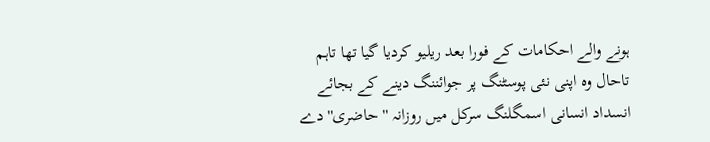ہونے والے احکامات کے فورا بعد ریلیو کردیا گیا تھا تاہم تاحال وہ اپنی نئی پوسٹنگ پر جوائننگ دینے کے بجائے انسداد انسانی اسمگلنگ سرکل میں روزانہ ''حاضری'' دے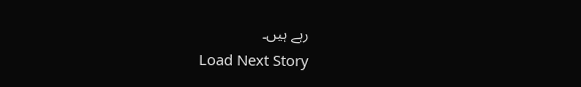رہے ہیں۔
Load Next Story